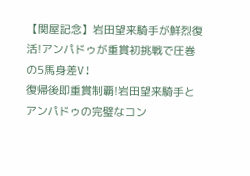【関屋記念】岩田望来騎手が鮮烈復活!アンパドゥが重賞初挑戦で圧巻の5馬身差V!
復帰後即重賞制覇!岩田望来騎手とアンパドゥの完璧なコン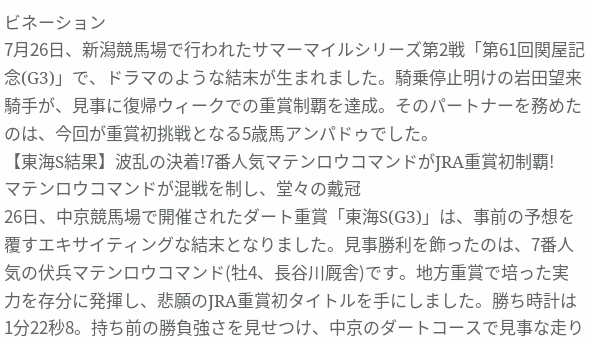ビネーション
7月26日、新潟競馬場で行われたサマーマイルシリーズ第2戦「第61回関屋記念(G3)」で、ドラマのような結末が生まれました。騎乗停止明けの岩田望来騎手が、見事に復帰ウィークでの重賞制覇を達成。そのパートナーを務めたのは、今回が重賞初挑戦となる5歳馬アンパドゥでした。
【東海S結果】波乱の決着!7番人気マテンロウコマンドがJRA重賞初制覇!
マテンロウコマンドが混戦を制し、堂々の戴冠
26日、中京競馬場で開催されたダート重賞「東海S(G3)」は、事前の予想を覆すエキサイティングな結末となりました。見事勝利を飾ったのは、7番人気の伏兵マテンロウコマンド(牡4、長谷川厩舎)です。地方重賞で培った実力を存分に発揮し、悲願のJRA重賞初タイトルを手にしました。勝ち時計は1分22秒8。持ち前の勝負強さを見せつけ、中京のダートコースで見事な走り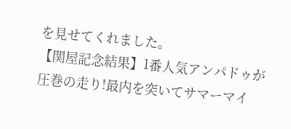を見せてくれました。
【関屋記念結果】1番人気アンパドゥが圧巻の走り!最内を突いてサマーマイ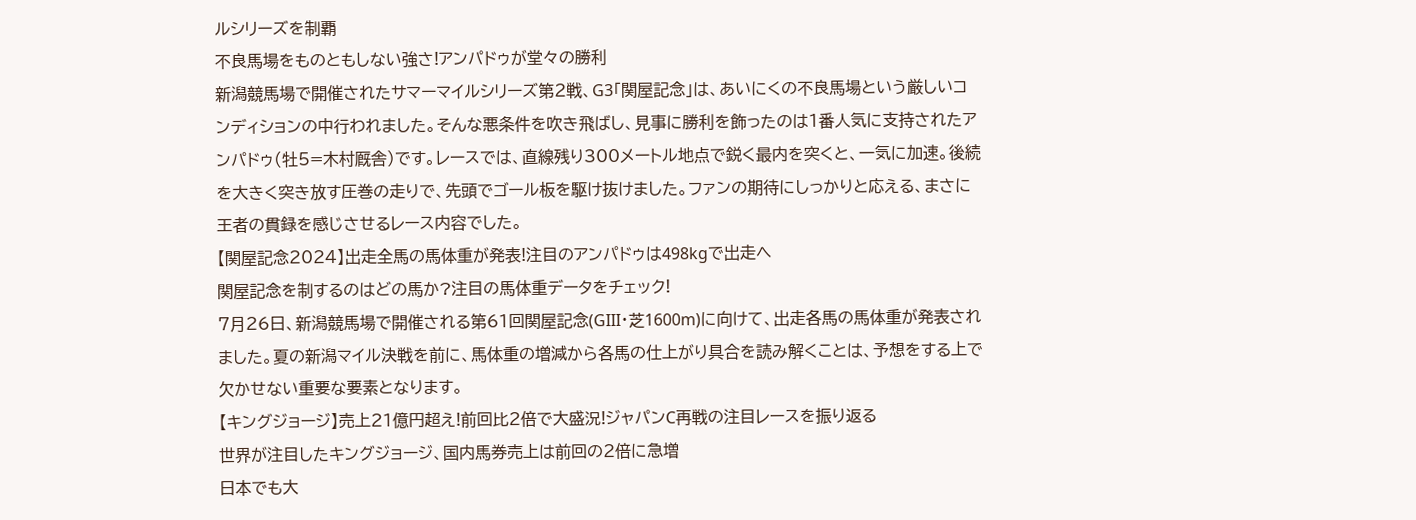ルシリーズを制覇
不良馬場をものともしない強さ!アンパドゥが堂々の勝利
新潟競馬場で開催されたサマーマイルシリーズ第2戦、G3「関屋記念」は、あいにくの不良馬場という厳しいコンディションの中行われました。そんな悪条件を吹き飛ばし、見事に勝利を飾ったのは1番人気に支持されたアンパドゥ(牡5=木村厩舎)です。レースでは、直線残り300メートル地点で鋭く最内を突くと、一気に加速。後続を大きく突き放す圧巻の走りで、先頭でゴール板を駆け抜けました。ファンの期待にしっかりと応える、まさに王者の貫録を感じさせるレース内容でした。
【関屋記念2024】出走全馬の馬体重が発表!注目のアンパドゥは498kgで出走へ
関屋記念を制するのはどの馬か?注目の馬体重データをチェック!
7月26日、新潟競馬場で開催される第61回関屋記念(GIII・芝1600m)に向けて、出走各馬の馬体重が発表されました。夏の新潟マイル決戦を前に、馬体重の増減から各馬の仕上がり具合を読み解くことは、予想をする上で欠かせない重要な要素となります。
【キングジョージ】売上21億円超え!前回比2倍で大盛況!ジャパンC再戦の注目レースを振り返る
世界が注目したキングジョージ、国内馬券売上は前回の2倍に急増
日本でも大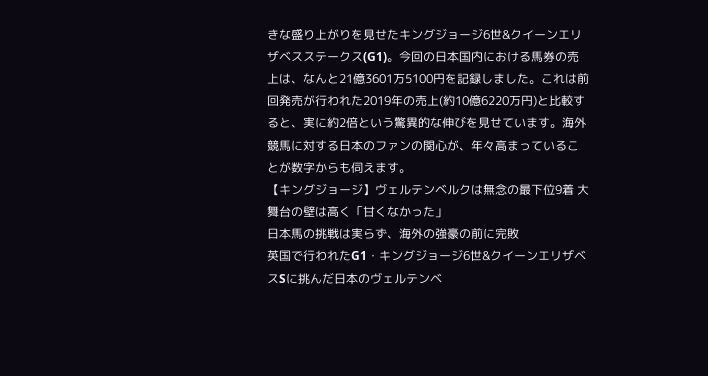きな盛り上がりを見せたキングジョージ6世&クイーンエリザベスステークス(G1)。今回の日本国内における馬券の売上は、なんと21億3601万5100円を記録しました。これは前回発売が行われた2019年の売上(約10億6220万円)と比較すると、実に約2倍という驚異的な伸びを見せています。海外競馬に対する日本のファンの関心が、年々高まっていることが数字からも伺えます。
【キングジョージ】ヴェルテンベルクは無念の最下位9着 大舞台の壁は高く「甘くなかった」
日本馬の挑戦は実らず、海外の強豪の前に完敗
英国で行われたG1・キングジョージ6世&クイーンエリザベスSに挑んだ日本のヴェルテンベ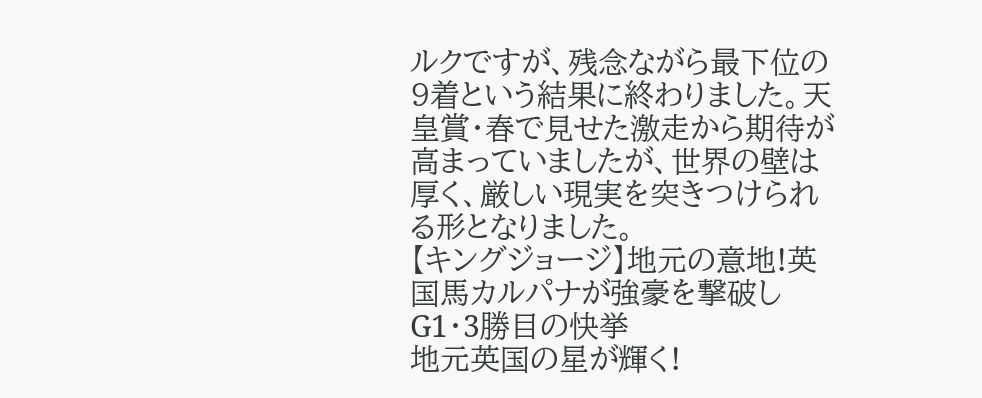ルクですが、残念ながら最下位の9着という結果に終わりました。天皇賞・春で見せた激走から期待が高まっていましたが、世界の壁は厚く、厳しい現実を突きつけられる形となりました。
【キングジョージ】地元の意地!英国馬カルパナが強豪を撃破しG1・3勝目の快挙
地元英国の星が輝く!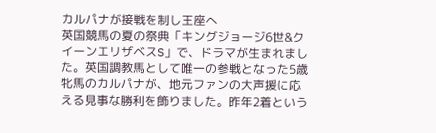カルパナが接戦を制し王座へ
英国競馬の夏の祭典「キングジョージ6世&クイーンエリザベスS」で、ドラマが生まれました。英国調教馬として唯一の参戦となった5歳牝馬のカルパナが、地元ファンの大声援に応える見事な勝利を飾りました。昨年2着という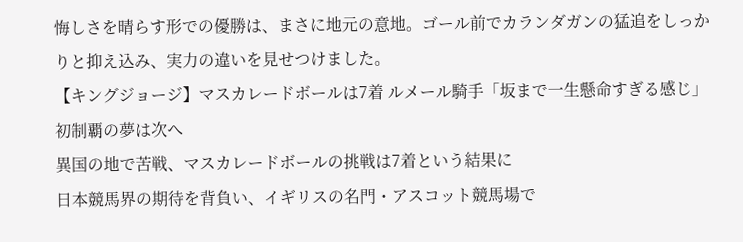悔しさを晴らす形での優勝は、まさに地元の意地。ゴール前でカランダガンの猛追をしっかりと抑え込み、実力の違いを見せつけました。
【キングジョージ】マスカレードボールは7着 ルメール騎手「坂まで一生懸命すぎる感じ」初制覇の夢は次へ
異国の地で苦戦、マスカレードボールの挑戦は7着という結果に
日本競馬界の期待を背負い、イギリスの名門・アスコット競馬場で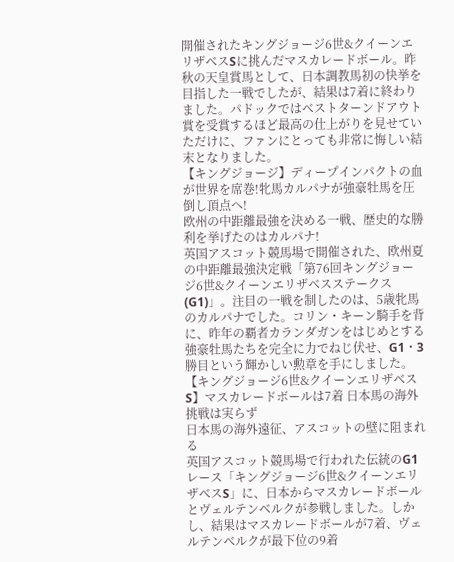開催されたキングジョージ6世&クイーンエリザベスSに挑んだマスカレードボール。昨秋の天皇賞馬として、日本調教馬初の快挙を目指した一戦でしたが、結果は7着に終わりました。パドックではベストターンドアウト賞を受賞するほど最高の仕上がりを見せていただけに、ファンにとっても非常に悔しい結末となりました。
【キングジョージ】ディープインパクトの血が世界を席巻!牝馬カルパナが強豪牡馬を圧倒し頂点へ!
欧州の中距離最強を決める一戦、歴史的な勝利を挙げたのはカルパナ!
英国アスコット競馬場で開催された、欧州夏の中距離最強決定戦「第76回キングジョージ6世&クイーンエリザベスステークス(G1)」。注目の一戦を制したのは、5歳牝馬のカルパナでした。コリン・キーン騎手を背に、昨年の覇者カランダガンをはじめとする強豪牡馬たちを完全に力でねじ伏せ、G1・3勝目という輝かしい勲章を手にしました。
【キングジョージ6世&クイーンエリザベスS】マスカレードボールは7着 日本馬の海外挑戦は実らず
日本馬の海外遠征、アスコットの壁に阻まれる
英国アスコット競馬場で行われた伝統のG1レース「キングジョージ6世&クイーンエリザベスS」に、日本からマスカレードボールとヴェルテンベルクが参戦しました。しかし、結果はマスカレードボールが7着、ヴェルテンベルクが最下位の9着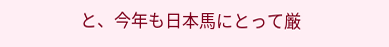と、今年も日本馬にとって厳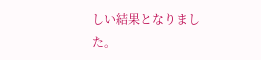しい結果となりました。